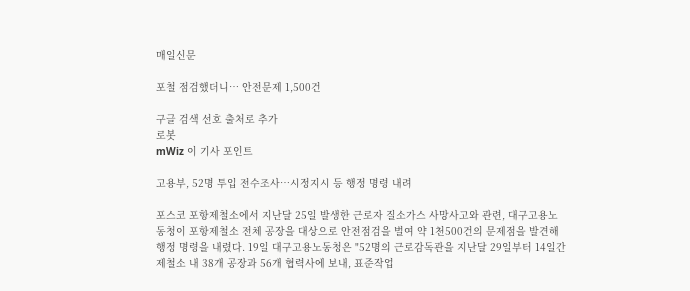매일신문

포철 점검했더니… 안전문제 1,500건

구글 검색 선호 출처로 추가
로봇
mWiz 이 기사 포인트

고용부, 52명 투입 전수조사…시정지시 등 행정 명령 내려

포스코 포항제철소에서 지난달 25일 발생한 근로자 질소가스 사망사고와 관련, 대구고용노동청이 포항제철소 전체 공장을 대상으로 안전점검을 벌여 약 1천500건의 문제점을 발견해 행정 명령을 내렸다. 19일 대구고용노동청은 "52명의 근로감독관을 지난달 29일부터 14일간 제철소 내 38개 공장과 56개 협력사에 보내, 표준작업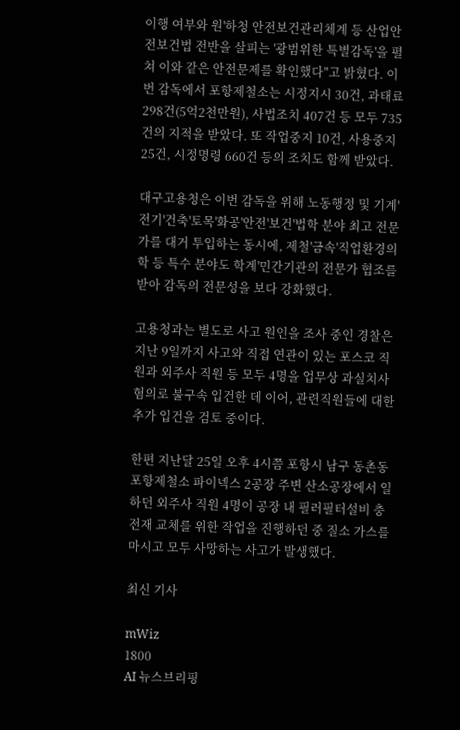이행 여부와 원'하청 안전보건관리체계 등 산업안전보건법 전반을 살피는 '광범위한 특별감독'을 펼쳐 이와 같은 안전문제를 확인했다"고 밝혔다. 이번 감독에서 포항제철소는 시정지시 30건, 과태료 298건(5억2천만원), 사법조치 407건 등 모두 735건의 지적을 받았다. 또 작업중지 10건, 사용중지 25건, 시정명령 660건 등의 조치도 함께 받았다.

대구고용청은 이번 감독을 위해 노동행정 및 기계'전기'건축'토목'화공'안전'보건'법학 분야 최고 전문가를 대거 투입하는 동시에, 제철'금속'직업환경의학 등 특수 분야도 학계'민간기관의 전문가 협조를 받아 감독의 전문성을 보다 강화했다.

고용청과는 별도로 사고 원인을 조사 중인 경찰은 지난 9일까지 사고와 직접 연관이 있는 포스코 직원과 외주사 직원 등 모두 4명을 업무상 과실치사 혐의로 불구속 입건한 데 이어, 관련직원들에 대한 추가 입건을 검토 중이다.

한편 지난달 25일 오후 4시쯤 포항시 남구 동촌동 포항제철소 파이넥스 2공장 주변 산소공장에서 일하던 외주사 직원 4명이 공장 내 필러필터설비 충전재 교체를 위한 작업을 진행하던 중 질소 가스를 마시고 모두 사망하는 사고가 발생했다.

최신 기사

mWiz
1800
AI 뉴스브리핑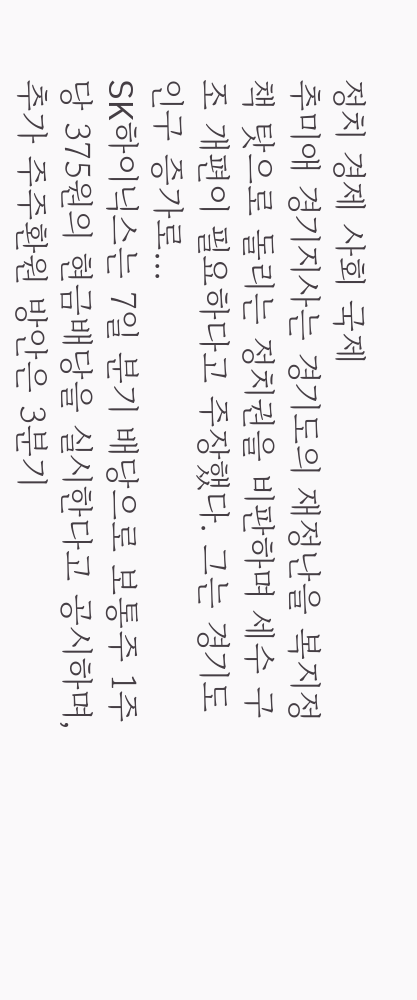정치 경제 사회 국제
추미애 경기지사는 경기도의 재정난을 복지정책 탓으로 돌리는 정치권을 비판하며 세수 구조 개편이 필요하다고 주장했다. 그는 경기도 인구 증가로...
SK하이닉스는 7일 분기 배당으로 보통주 1주당 375원의 현금배당을 실시한다고 공시하며, 추가 주주환원 방안은 3분기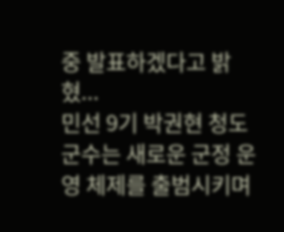중 발표하겠다고 밝혔...
민선 9기 박권현 청도군수는 새로운 군정 운영 체제를 출범시키며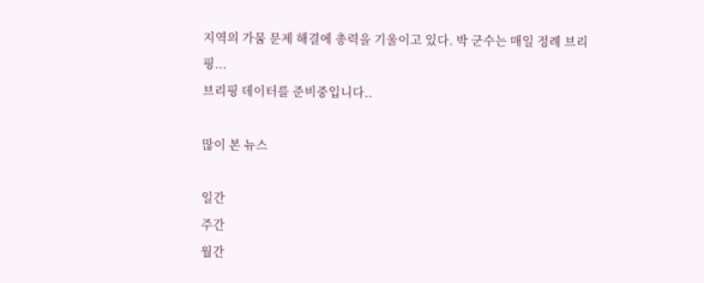지역의 가뭄 문제 해결에 총력을 기울이고 있다. 박 군수는 매일 정례 브리핑...
브리핑 데이터를 준비중입니다..

많이 본 뉴스

일간
주간
월간